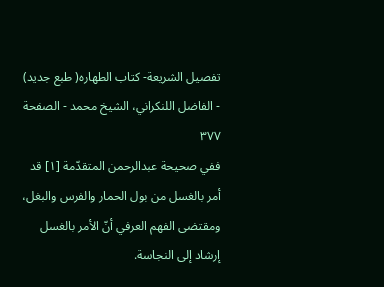تفصيل الشريعة- كتاب الطهاره( طبع جديد) - الفاضل اللنكراني، الشيخ محمد - الصفحة ٣٧٧
ففي صحيحة عبدالرحمن المتقدّمة [١] قد أمر بالغسل من بول الحمار والفرس والبغل، ومقتضى الفهم العرفي أنّ الأمر بالغسل إرشاد إلى النجاسة.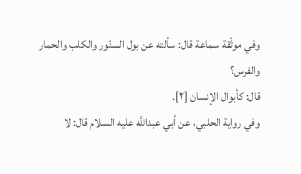وفي موثّقة سماعة قال: سألته عن بول السنّور والكلب والحمار والفرس؟
قال: كأبوال الإنسان [٢].
وفي رواية الحلبي، عن أبي عبداللَّه عليه السلام قال: لا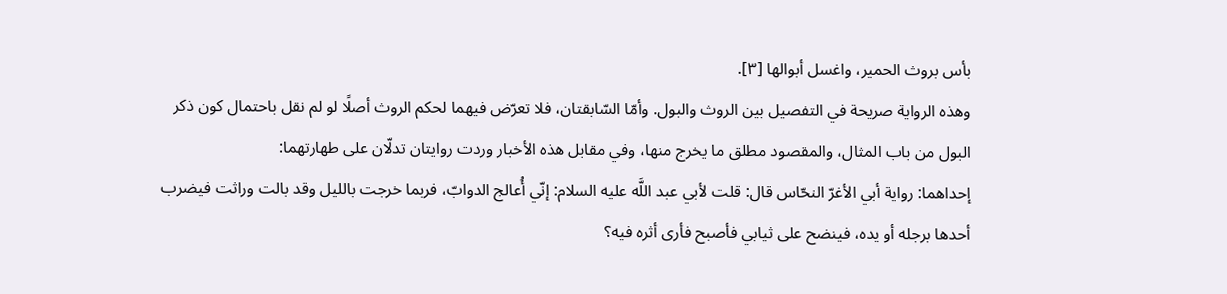بأس بروث الحمير، واغسل أبوالها [٣].
وهذه الرواية صريحة في التفصيل بين الروث والبول. وأمّا السّابقتان، فلا تعرّض فيهما لحكم الروث أصلًا لو لم نقل باحتمال كون ذكر البول من باب المثال، والمقصود مطلق ما يخرج منها، وفي مقابل هذه الأخبار وردت روايتان تدلّان على طهارتهما:
إحداهما: رواية أبي الأغرّ النحّاس قال: قلت لأبي عبد اللَّه عليه السلام: إنّي أُعالج الدوابّ، فربما خرجت بالليل وقد بالت وراثت فيضرب أحدها برجله أو يده، فينضح على ثيابي فأصبح فأرى أثره فيه؟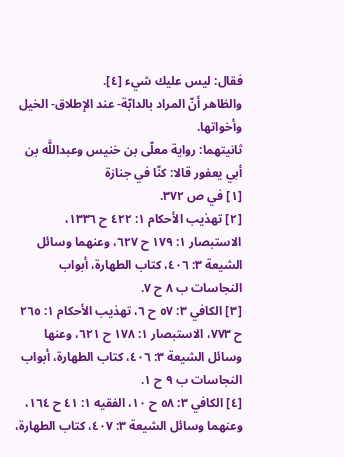فقال: ليس عليك شيء [٤].
والظاهر أنّ المراد بالدابّة- عند الإطلاق- الخيل وأخواتها.
ثانيتهما: رواية معلّى بن خنيس وعبداللَّه بن أبي يعفور قالا: كنّا في جنازة
[١] في ص ٣٧٢.
[٢] تهذيب الأحكام ١: ٤٢٢ ح ١٣٣٦، الاستبصار ١: ١٧٩ ح ٦٢٧، وعنهما وسائل الشيعة ٣: ٤٠٦، كتاب الطهارة، أبواب النجاسات ب ٨ ح ٧.
[٣] الكافي ٣: ٥٧ ح ٦، تهذيب الأحكام ١: ٢٦٥ ح ٧٧٣، الاستبصار ١: ١٧٨ ح ٦٢١، وعنها وسائل الشيعة ٣: ٤٠٦، كتاب الطهارة، أبواب النجاسات ب ٩ ح ١.
[٤] الكافي ٣: ٥٨ ح ١٠، الفقيه ١: ٤١ ح ١٦٤، وعنهما وسائل الشيعة ٣: ٤٠٧، كتاب الطهارة،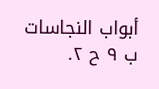أبواب النجاسات ب ٩ ح ٢.